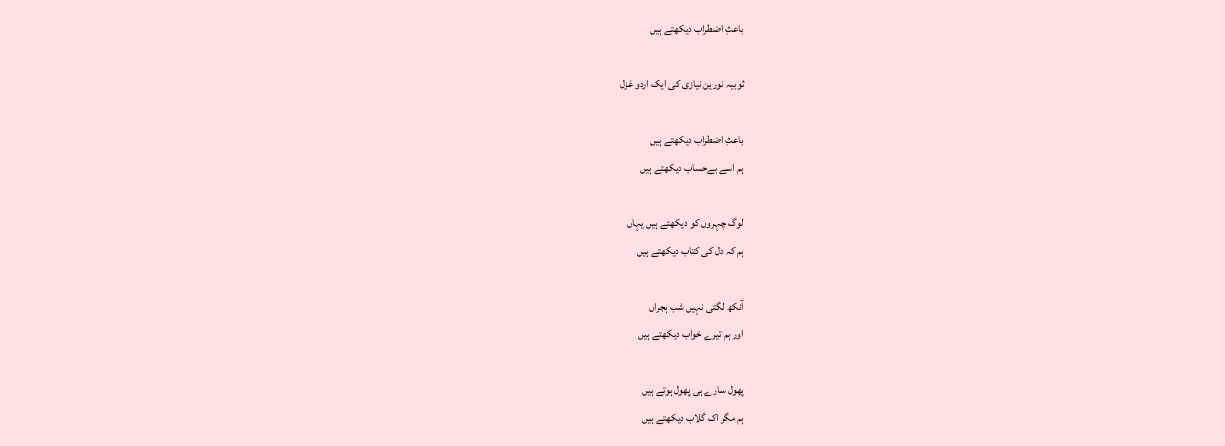باعثِ اضطراب دیکھتے ہیں

ثوبیہ نورین نیازی کی ایک اردو غزل

باعثِ اضطراب دیکھتے ہیں
ہم اسے بےحساب دیکھتے ہیں

لوگ چہروں کو دیکھتے ہیں یہاں
ہم کہ دل کی کتاب دیکھتے ہیں

آنکھ لگتی نہیں شب ہجراں
اور ہم تیرے خواب دیکھتے ہیں

پھول سارے ہی پھول ہوتے ہیں
ہم مگر اک گلاب دیکھتے ہیں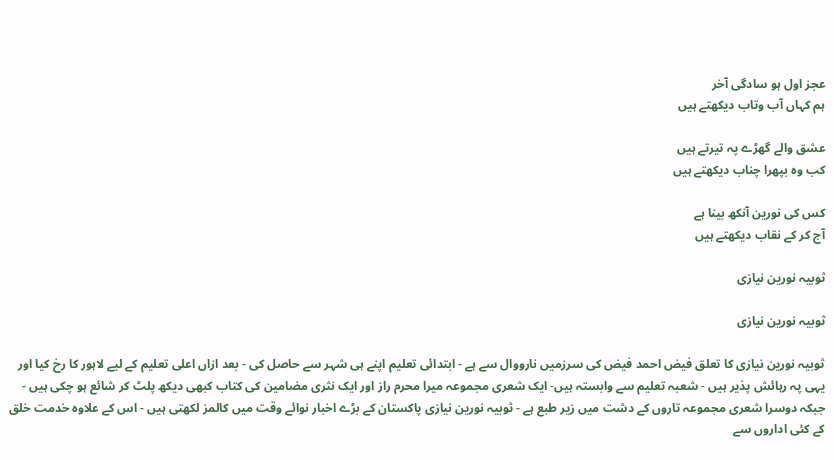عجز اول ہو سادگی آخر
ہم کہاں آب وتاب دیکھتے ہیں

عشق والے گھڑے پہ تیرتے ہیں
کب وہ بپھرا چناب دیکھتے ہیں

کس کی نورین آنکھ بینا ہے
آج کر کے نقاب دیکھتے ہیں

ثوبیہ نورین نیازی

ثوبیہ نورین نیازی

ثوبیہ نورین نیازی کا تعلق فیض احمد فیض کی سرزمیں نارووال سے ہے - ابتدائی تعلیم اپنے ہی شہر سے حاصل کی - بعد ازاں اعلی تعلیم کے لیے لاہور کا رخ کیا اور یہی پہ رہائش پذیر ہیں - شعبہ تعلیم سے وابستہ ہیں- ایک شعری مجموعہ میرا محرم راز اور ایک نثری مضامین کی کتاب کبھی دیکھ پلٹ کر شائع ہو چکی ہیں - جبکہ دوسرا شعری مجموعہ تاروں کے دشت میں زیر طبع ہے - ثوبیہ نورین نیازی پاکستان کے بڑے اخبار نوائے وقت میں کالمز لکھتی ہیں - اس کے علاوہ خدمت خلق کے کئی اداروں سے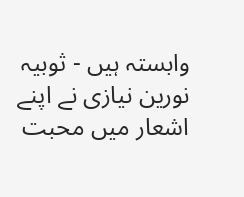وابستہ ہیں - ثوبیہ نورین نیازی نے اپنے اشعار میں محبت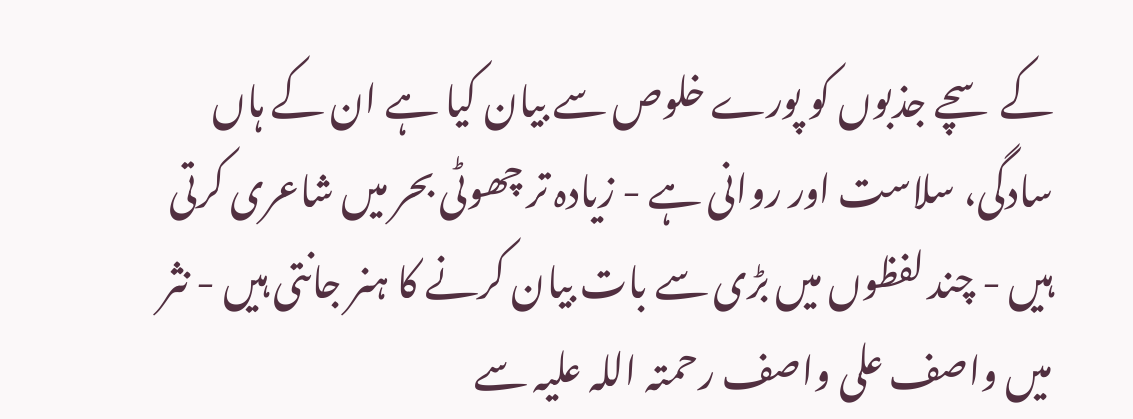کے سچے جذبوں کو پورے خلوص سے بیان کیا ہے ان کے ہاں سادگی، سلاست اور روانی ہے - زیادہ تر چھوٹی بحر میں شاعری کرتی ہیں - چند لفظوں میں بڑی سے بات بیان کرنے کا ہنر جانتی ہیں - نثر میں واصف علی واصف رحمتہ اللہ علیہ سے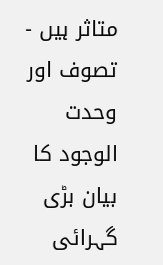متاثر ہیں - تصوف اور وحدت الوجود کا بیان بڑی گہرائی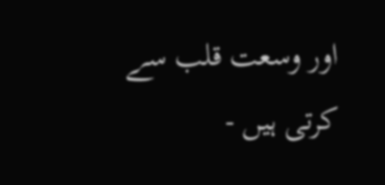اور وسعت قلب سے کرتی ہیں -